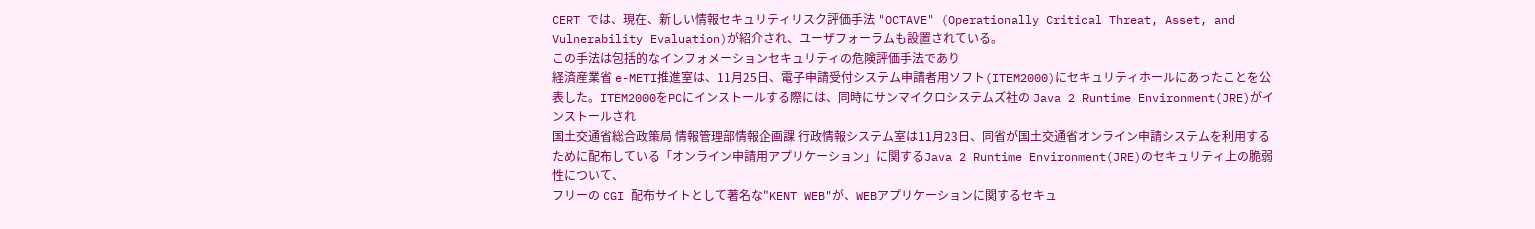CERT では、現在、新しい情報セキュリティリスク評価手法 "OCTAVE" (Operationally Critical Threat, Asset, and Vulnerability Evaluation)が紹介され、ユーザフォーラムも設置されている。
この手法は包括的なインフォメーションセキュリティの危険評価手法であり
経済産業省 e-METI推進室は、11月25日、電子申請受付システム申請者用ソフト(ITEM2000)にセキュリティホールにあったことを公表した。ITEM2000をPCにインストールする際には、同時にサンマイクロシステムズ社の Java 2 Runtime Environment(JRE)がインストールされ
国土交通省総合政策局 情報管理部情報企画課 行政情報システム室は11月23日、同省が国土交通省オンライン申請システムを利用するために配布している「オンライン申請用アプリケーション」に関するJava 2 Runtime Environment(JRE)のセキュリティ上の脆弱性について、
フリーの CGI 配布サイトとして著名な"KENT WEB"が、WEBアプリケーションに関するセキュ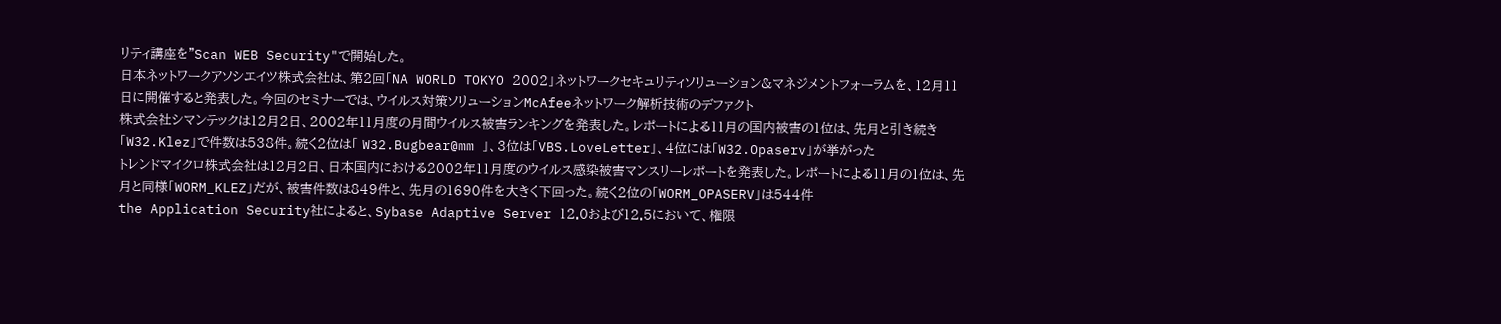リティ講座を"Scan WEB Security"で開始した。
日本ネットワークアソシエイツ株式会社は、第2回「NA WORLD TOKYO 2002」ネットワークセキュリティソリューション&マネジメントフォーラムを、12月11日に開催すると発表した。今回のセミナーでは、ウイルス対策ソリューションMcAfeeネットワーク解析技術のデファクト
株式会社シマンテックは12月2日、2002年11月度の月間ウイルス被害ランキングを発表した。レポートによる11月の国内被害の1位は、先月と引き続き「W32.Klez」で件数は538件。続く2位は「 W32.Bugbear@mm 」、3位は「VBS.LoveLetter」、4位には「W32.Opaserv」が挙がった
トレンドマイクロ株式会社は12月2日、日本国内における2002年11月度のウイルス感染被害マンスリーレポートを発表した。レポートによる11月の1位は、先月と同様「WORM_KLEZ」だが、被害件数は849件と、先月の1690件を大きく下回った。続く2位の「WORM_OPASERV」は544件
the Application Security社によると、Sybase Adaptive Server 12.0および12.5において、権限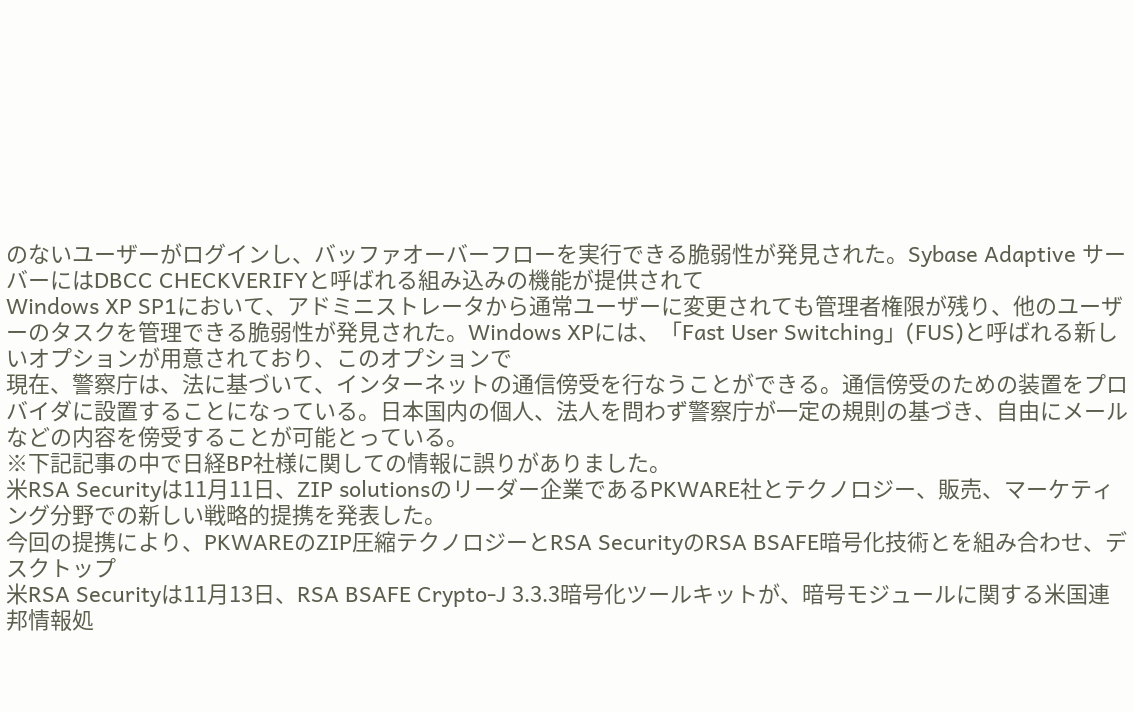のないユーザーがログインし、バッファオーバーフローを実行できる脆弱性が発見された。Sybase Adaptive サーバーにはDBCC CHECKVERIFYと呼ばれる組み込みの機能が提供されて
Windows XP SP1において、アドミニストレータから通常ユーザーに変更されても管理者権限が残り、他のユーザーのタスクを管理できる脆弱性が発見された。Windows XPには、「Fast User Switching」(FUS)と呼ばれる新しいオプションが用意されており、このオプションで
現在、警察庁は、法に基づいて、インターネットの通信傍受を行なうことができる。通信傍受のための装置をプロバイダに設置することになっている。日本国内の個人、法人を問わず警察庁が一定の規則の基づき、自由にメールなどの内容を傍受することが可能とっている。
※下記記事の中で日経BP社様に関しての情報に誤りがありました。
米RSA Securityは11月11日、ZIP solutionsのリーダー企業であるPKWARE社とテクノロジー、販売、マーケティング分野での新しい戦略的提携を発表した。
今回の提携により、PKWAREのZIP圧縮テクノロジーとRSA SecurityのRSA BSAFE暗号化技術とを組み合わせ、デスクトップ
米RSA Securityは11月13日、RSA BSAFE Crypto-J 3.3.3暗号化ツールキットが、暗号モジュールに関する米国連邦情報処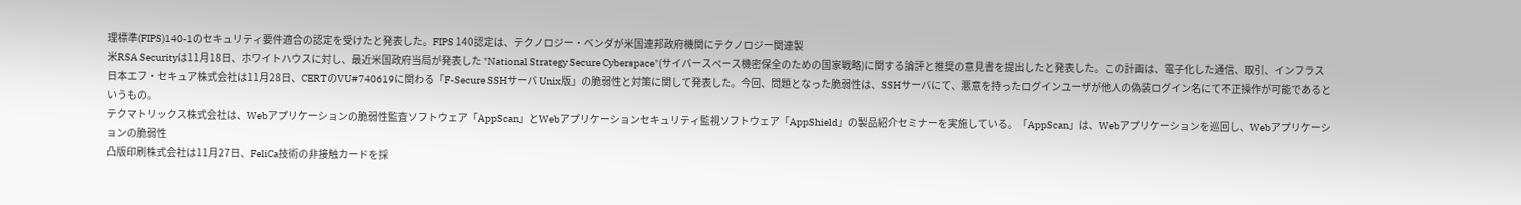理標準(FIPS)140-1のセキュリティ要件適合の認定を受けたと発表した。FIPS 140認定は、テクノロジー・ベンダが米国連邦政府機関にテクノロジー関連製
米RSA Securityは11月18日、ホワイトハウスに対し、最近米国政府当局が発表した "National Strategy Secure Cyberspace"(サイバースペース機密保全のための国家戦略)に関する論評と推奨の意見書を提出したと発表した。この計画は、電子化した通信、取引、インフラス
日本エフ・セキュア株式会社は11月28日、CERTのVU#740619に関わる「F-Secure SSHサーバ Unix版」の脆弱性と対策に関して発表した。今回、問題となった脆弱性は、SSHサーバにて、悪意を持ったログインユーザが他人の偽装ログイン名にて不正操作が可能であるというもの。
テクマトリックス株式会社は、Webアプリケーションの脆弱性監査ソフトウェア「AppScan」とWebアプリケーションセキュリティ監視ソフトウェア「AppShield」の製品紹介セミナーを実施している。「AppScan」は、Webアプリケーションを巡回し、Webアプリケーションの脆弱性
凸版印刷株式会社は11月27日、FeliCa技術の非接触カードを採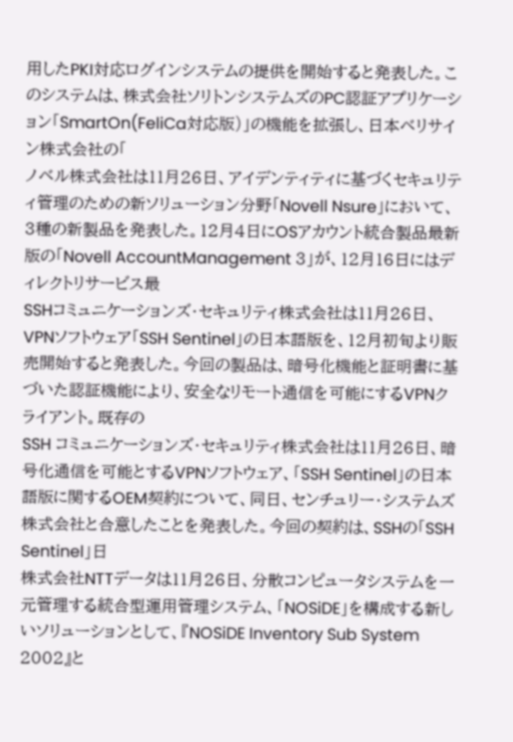用したPKI対応ログインシステムの提供を開始すると発表した。このシステムは、株式会社ソリトンシステムズのPC認証アプリケーション「SmartOn(FeliCa対応版)」の機能を拡張し、日本ベリサイン株式会社の「
ノベル株式会社は11月26日、アイデンティティに基づくセキュリティ管理のための新ソリューション分野「Novell Nsure」において、3種の新製品を発表した。12月4日にOSアカウント統合製品最新版の「Novell AccountManagement 3」が、12月16日にはディレクトリサービス最
SSHコミュニケーションズ・セキュリティ株式会社は11月26日、VPNソフトウェア「SSH Sentinel」の日本語版を、12月初旬より販売開始すると発表した。今回の製品は、暗号化機能と証明書に基づいた認証機能により、安全なリモート通信を可能にするVPNクライアント。既存の
SSH コミュニケーションズ・セキュリティ株式会社は11月26日、暗号化通信を可能とするVPNソフトウェア、「SSH Sentinel」の日本語版に関するOEM契約について、同日、センチュリー・システムズ株式会社と合意したことを発表した。今回の契約は、SSHの「SSH Sentinel」日
株式会社NTTデータは11月26日、分散コンピュータシステムを一元管理する統合型運用管理システム、「NOSiDE」を構成する新しいソリューションとして、『NOSiDE Inventory Sub System 2002』と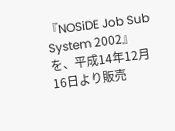『NOSiDE Job Sub System 2002』を、平成14年12月16日より販売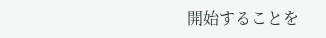開始することを